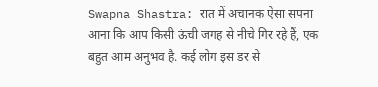Swapna Shastra: रात में अचानक ऐसा सपना आना कि आप किसी ऊंची जगह से नीचे गिर रहे हैं, एक बहुत आम अनुभव है. कई लोग इस डर से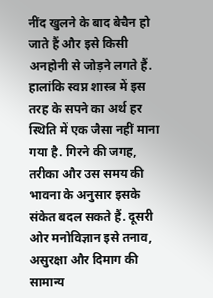नींद खुलने के बाद बेचैन हो जाते हैं और इसे किसी अनहोनी से जोड़ने लगते हैं. हालांकि स्वप्न शास्त्र में इस तरह के सपने का अर्थ हर स्थिति में एक जैसा नहीं माना गया है. गिरने की जगह, तरीका और उस समय की भावना के अनुसार इसके संकेत बदल सकते हैं. दूसरी ओर मनोविज्ञान इसे तनाव, असुरक्षा और दिमाग की सामान्य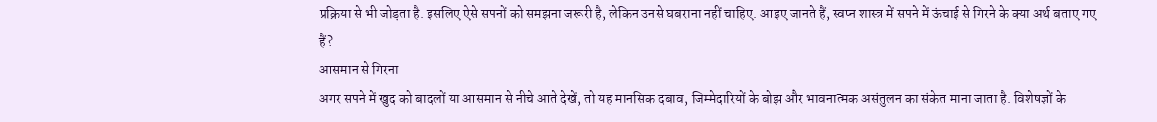प्रक्रिया से भी जोड़ता है. इसलिए ऐसे सपनों को समझना जरूरी है, लेकिन उनसे घबराना नहीं चाहिए. आइए जानते हैं, स्वप्न शास्त्र में सपने में ऊंचाई से गिरने के क्या अर्थ बताए गए हैं?
आसमान से गिरना
अगर सपने में खुद को बादलों या आसमान से नीचे आते देखें, तो यह मानसिक दबाव, जिम्मेदारियों के बोझ और भावनात्मक असंतुलन का संकेत माना जाता है. विशेषज्ञों के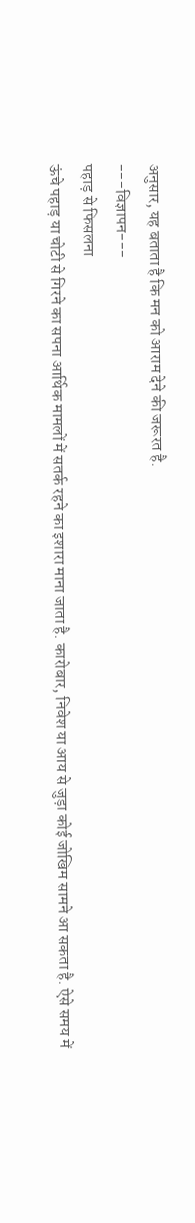अनुसार, यह बताता है कि मन को आराम देने की जरूरत है.
---विज्ञापन---
पहाड़ से फिसलना
ऊंचे पहाड़ या चोटी से गिरने का सपना आर्थिक मामलों में सतर्क रहने का इशारा माना जाता है. कारोबार, निवेश या आय से जुड़ा कोई जोखिम सामने आ सकता है. ऐसे समय में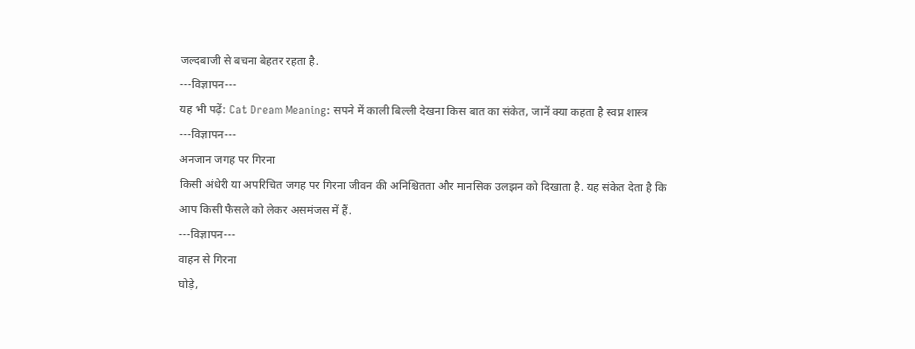जल्दबाजी से बचना बेहतर रहता है.
---विज्ञापन---
यह भी पढ़ें: Cat Dream Meaning: सपने में काली बिल्ली देखना किस बात का संकेत, जानें क्या कहता है स्वप्न शास्त्र
---विज्ञापन---
अनजान जगह पर गिरना
किसी अंधेरी या अपरिचित जगह पर गिरना जीवन की अनिश्चितता और मानसिक उलझन को दिखाता है. यह संकेत देता है कि आप किसी फैसले को लेकर असमंजस में हैं.
---विज्ञापन---
वाहन से गिरना
घोड़े,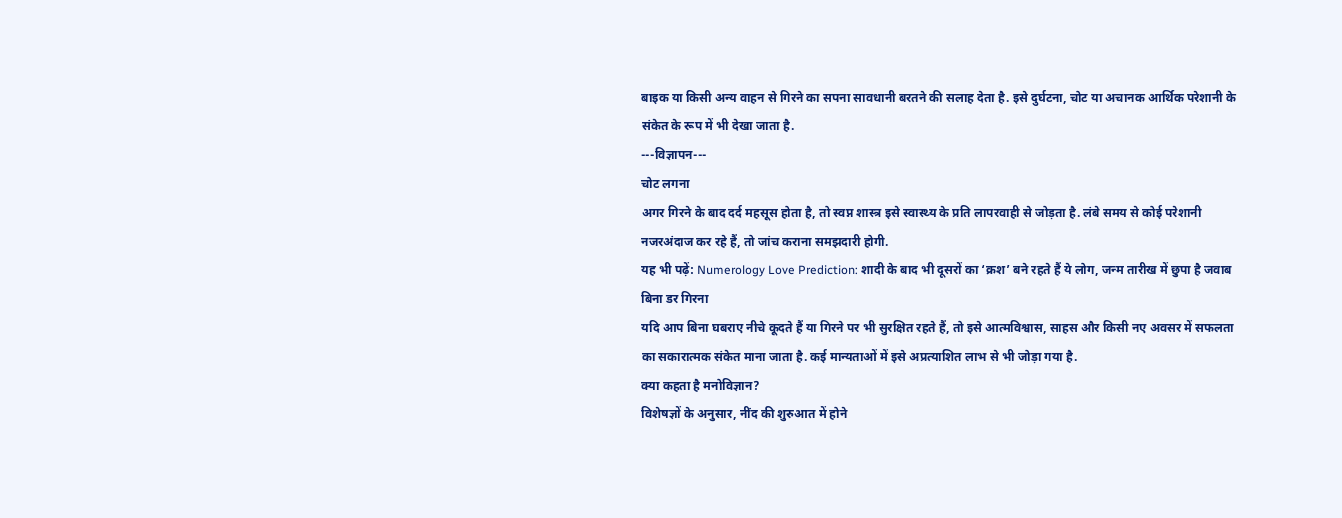बाइक या किसी अन्य वाहन से गिरने का सपना सावधानी बरतने की सलाह देता है. इसे दुर्घटना, चोट या अचानक आर्थिक परेशानी के संकेत के रूप में भी देखा जाता है.
---विज्ञापन---
चोट लगना
अगर गिरने के बाद दर्द महसूस होता है, तो स्वप्न शास्त्र इसे स्वास्थ्य के प्रति लापरवाही से जोड़ता है. लंबे समय से कोई परेशानी नजरअंदाज कर रहे हैं, तो जांच कराना समझदारी होगी.
यह भी पढ़ें: Numerology Love Prediction: शादी के बाद भी दूसरों का ‘क्रश’ बने रहते हैं ये लोग, जन्म तारीख में छुपा है जवाब
बिना डर गिरना
यदि आप बिना घबराए नीचे कूदते हैं या गिरने पर भी सुरक्षित रहते हैं, तो इसे आत्मविश्वास, साहस और किसी नए अवसर में सफलता का सकारात्मक संकेत माना जाता है. कई मान्यताओं में इसे अप्रत्याशित लाभ से भी जोड़ा गया है.
क्या कहता है मनोविज्ञान?
विशेषज्ञों के अनुसार, नींद की शुरुआत में होने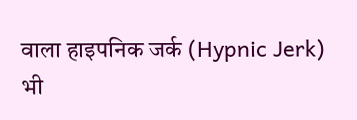वाला हाइपनिक जर्क (Hypnic Jerk) भी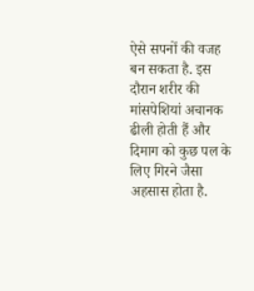ऐसे सपनों की वजह बन सकता है. इस दौरान शरीर की मांसपेशियां अचानक ढीली होती हैं और दिमाग को कुछ पल के लिए गिरने जैसा अहसास होता है.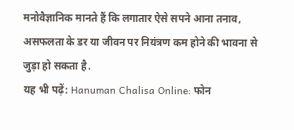मनोवैज्ञानिक मानते हैं कि लगातार ऐसे सपने आना तनाव, असफलता के डर या जीवन पर नियंत्रण कम होने की भावना से जुड़ा हो सकता है.
यह भी पढ़ें: Hanuman Chalisa Online: फोन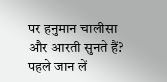पर हनुमान चालीसा और आरती सुनते हैं? पहले जान लें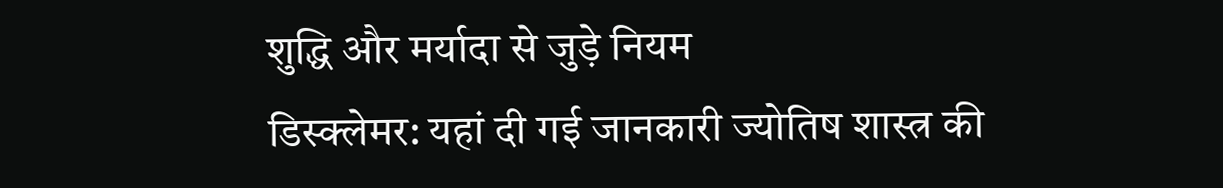शुद्धि और मर्यादा से जुड़े नियम
डिस्क्लेमर: यहां दी गई जानकारी ज्योतिष शास्त्र की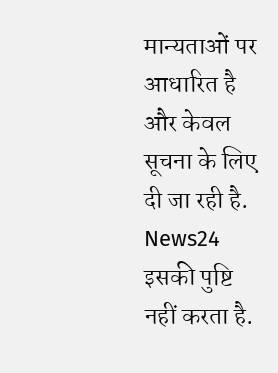मान्यताओं पर आधारित है और केवल सूचना के लिए दी जा रही है. News24 इसकी पुष्टि नहीं करता है.